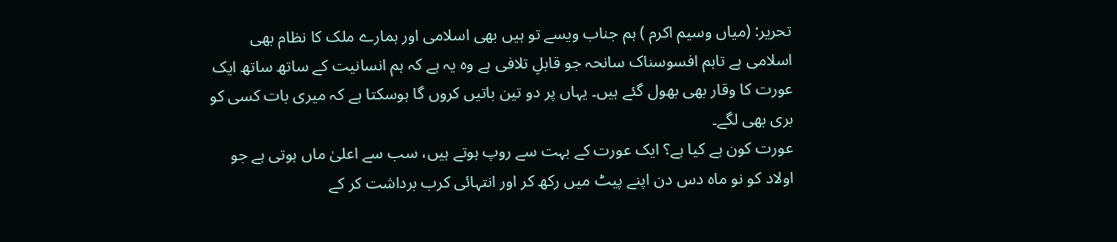تحریر: (میاں وسیم اکرم ) ہم جناب ویسے تو ہیں بھی اسلامی اور ہمارے ملک کا نظام بھی اسلامی ہے تاہم افسوسناک سانحہ جو قابلِ تلافی ہے وہ یہ ہے کہ ہم انسانیت کے ساتھ ساتھ ایک عورت کا وقار بھی بھول گئے ہیں۔ یہاں پر دو تین باتیں کروں گا ہوسکتا ہے کہ میری بات کسی کو بری بھی لگے۔
عورت کون ہے کیا ہے؟ ایک عورت کے بہت سے روپ ہوتے ہیں، سب سے اعلیٰ ماں ہوتی ہے جو اولاد کو نو ماہ دس دن اپنے پیٹ میں رکھ کر اور انتہائی کرب برداشت کر کے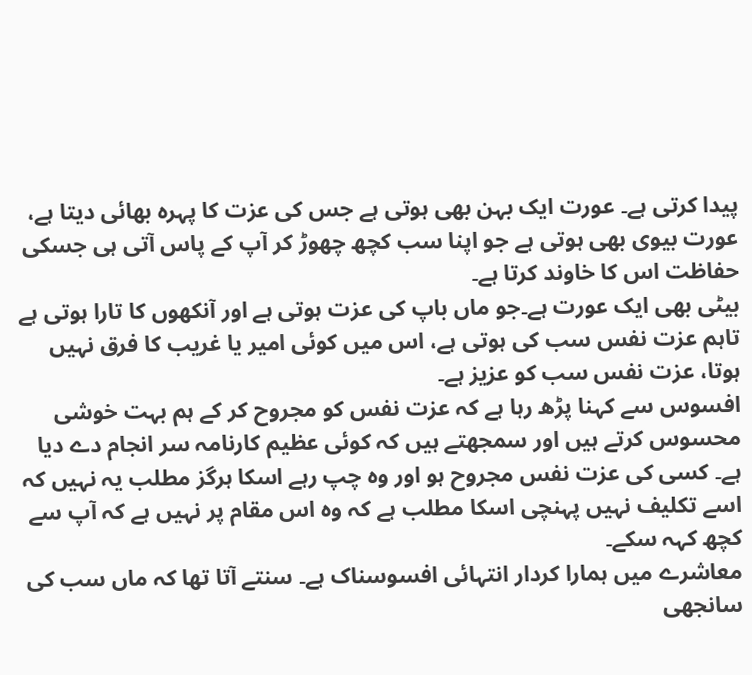پیدا کرتی ہے۔ عورت ایک بہن بھی ہوتی ہے جس کی عزت کا پہرہ بھائی دیتا ہے، عورت بیوی بھی ہوتی ہے جو اپنا سب کچھ چھوڑ کر آپ کے پاس آتی ہی جسکی حفاظت اس کا خاوند کرتا ہے۔
بیٹی بھی ایک عورت ہے۔جو ماں باپ کی عزت ہوتی ہے اور آنکھوں کا تارا ہوتی ہے تاہم عزت نفس سب کی ہوتی ہے، اس میں کوئی امیر یا غریب کا فرق نہیں ہوتا، عزت نفس سب کو عزیز ہے۔
افسوس سے کہنا پڑھ رہا ہے کہ عزت نفس کو مجروح کر کے ہم بہت خوشی محسوس کرتے ہیں اور سمجھتے ہیں کہ کوئی عظیم کارنامہ سر انجام دے دیا ہے۔ کسی کی عزت نفس مجروح ہو اور وہ چپ رہے اسکا ہرگز مطلب یہ نہیں کہ اسے تکلیف نہیں پہنچی اسکا مطلب ہے کہ وہ اس مقام پر نہیں ہے کہ آپ سے کچھ کہہ سکے۔
معاشرے میں ہمارا کردار انتہائی افسوسناک ہے۔ سنتے آتا تھا کہ ماں سب کی سانجھی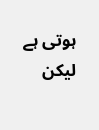ہوتی ہے لیکن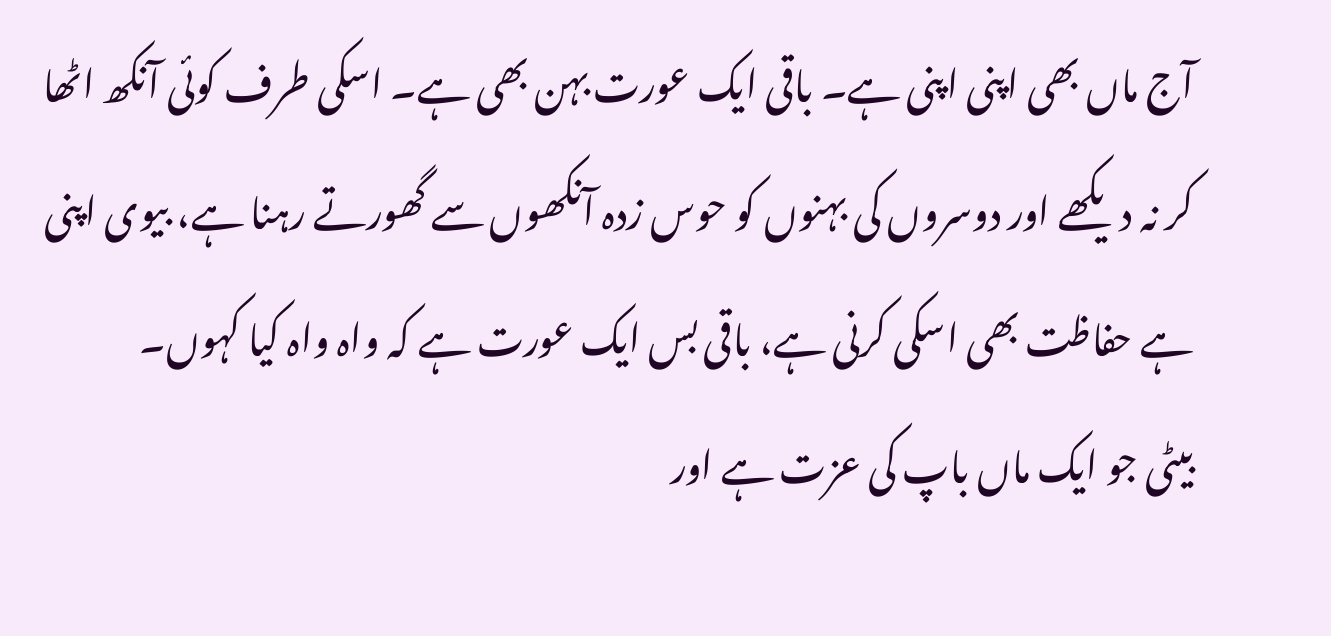آج ماں بھی اپنی اپنی ہے۔ باقی ایک عورت بہن بھی ہے۔ اسکی طرف کوئی آنکھ اٹھا کر نہ دیکھے اور دوسروں کی بہنوں کو حوس زدہ آنکھوں سے گھورتے رہنا ہے، بیوی اپنی ہے حفاظت بھی اسکی کرنی ہے، باقی بس ایک عورت ہے کہ واہ واہ کیا کہوں۔
بیٹی جو ایک ماں باپ کی عزت ہے اور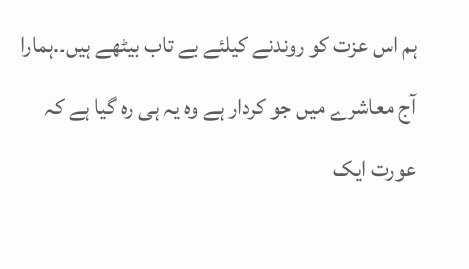ہم اس عزت کو روندنے کیلئے بے تاب بیٹھے ہیں۔.ہمارا آج معاشرے میں جو کردار ہے وہ یہ ہی رہ گیا ہے کہ عورت ایک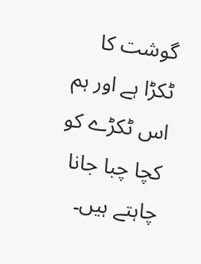گوشت کا ٹکڑا ہے اور ہم اس ٹکڑے کو کچا چبا جانا چاہتے ہیں۔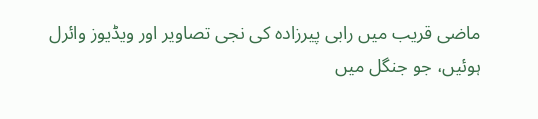ماضی قریب میں رابی پیرزادہ کی نجی تصاویر اور ویڈیوز وائرل ہوئیں، جو جنگل میں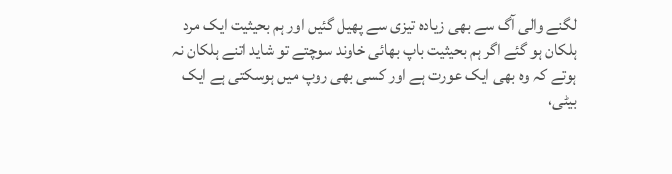لگنے والی آگ سے بھی زیادہ تیزی سے پھیل گئیں اور ہم بحیثیت ایک مرد ہلکان ہو گئے اگر ہم بحیثیت باپ بھائی خاوند سوچتے تو شاید اتنے ہلکان نہ ہوتے کہ وہ بھی ایک عورت ہے اور کسی بھی روپ میں ہوسکتی ہے ایک بیٹی،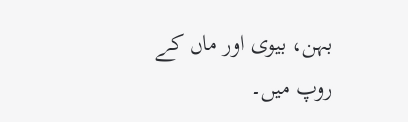بہن، بیوی اور ماں کے روپ میں۔